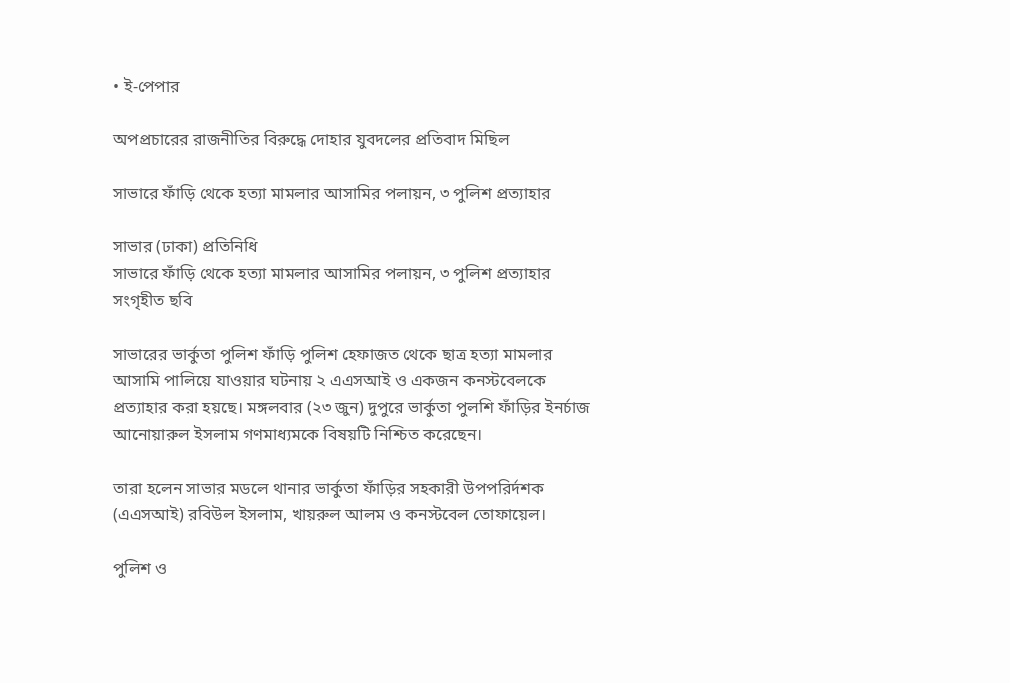• ই-পেপার

অপপ্রচারের রাজনীতির বিরুদ্ধে দোহার যুবদলের প্রতিবাদ মিছিল

সাভারে ফাঁড়ি থেকে হত্যা মামলার আসামির পলায়ন, ৩ পুলিশ প্রত্যাহার

সাভার (ঢাকা) প্রতিনিধি
সাভারে ফাঁড়ি থেকে হত্যা মামলার আসামির পলায়ন, ৩ পুলিশ প্রত্যাহার
সংগৃহীত ছবি

সাভারের ভার্কুতা পুলিশ ফাঁড়ি পুলিশ হেফাজত থেকে ছাত্র হত্যা মামলার আসামি পালিয়ে যাওয়ার ঘটনায় ২ এএসআই ও একজন কনস্টবেলকে প্রত্যাহার করা হয়ছে। মঙ্গলবার (২৩ জুন) দুপুরে ভার্কুতা পুলশি ফাঁড়ির ইনর্চাজ আনোয়ারুল ইসলাম গণমাধ্যমকে বিষয়টি নিশ্চিত করেছেন।

তারা হলেন সাভার মডলে থানার ভার্কুতা ফাঁড়ির সহকারী উপপরির্দশক (এএসআই) রবিউল ইসলাম, খায়রুল আলম ও কনস্টবেল তোফায়েল।

পুলিশ ও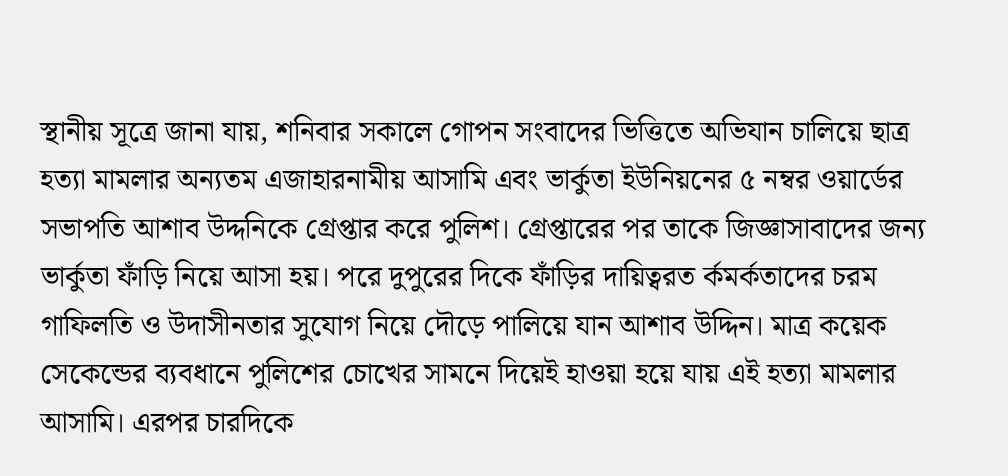স্থানীয় সূত্রে জানা যায়, শনিবার সকালে গোপন সংবাদের ভিত্তিতে অভিযান চালিয়ে ছাত্র হত্যা মামলার অন্যতম এজাহারনামীয় আসামি এবং ভার্কুতা ইউনিয়নের ৫ নম্বর ওয়ার্ডের সভাপতি আশাব উদ্দনিকে গ্রেপ্তার করে পুলিশ। গ্রেপ্তারের পর তাকে জিজ্ঞাসাবাদের জন্য ভার্কুতা ফাঁড়ি নিয়ে আসা হয়। পরে দুপুরের দিকে ফাঁড়ির দায়িত্বরত র্কমর্কতাদের চরম গাফিলতি ও উদাসীনতার সুযোগ নিয়ে দৌড়ে পালিয়ে যান আশাব উদ্দিন। মাত্র কয়েক  সেকেন্ডের ব্যবধানে পুলিশের চোখের সামনে দিয়েই হাওয়া হয়ে যায় এই হত্যা মামলার আসামি। এরপর চারদিকে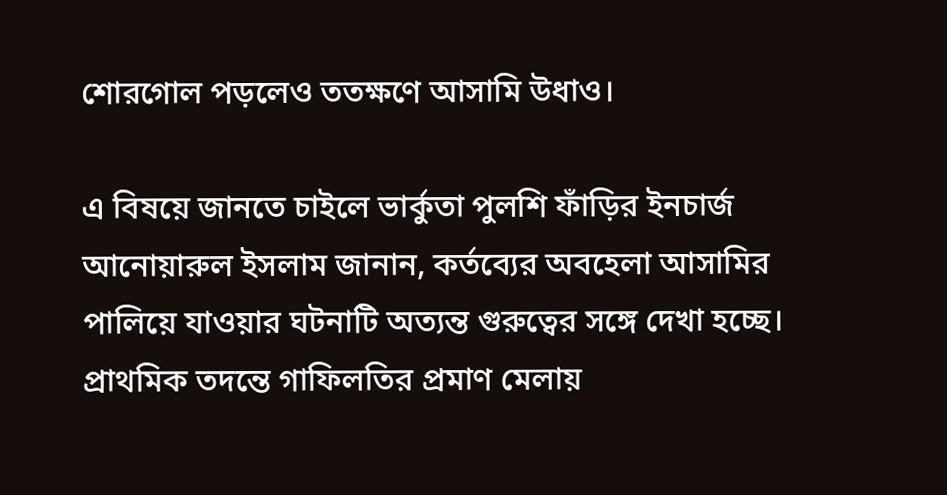শোরগোল পড়লেও ততক্ষণে আসামি উধাও।

এ বিষয়ে জানতে চাইলে ভার্কুতা পুলশি ফাঁড়ির ইনচার্জ আনোয়ারুল ইসলাম জানান, কর্তব্যের অবহেলা আসামির পালিয়ে যাওয়ার ঘটনাটি অত্যন্ত গুরুত্বের সঙ্গে দেখা হচ্ছে। প্রাথমিক তদন্তে গাফিলতির প্রমাণ মেলায়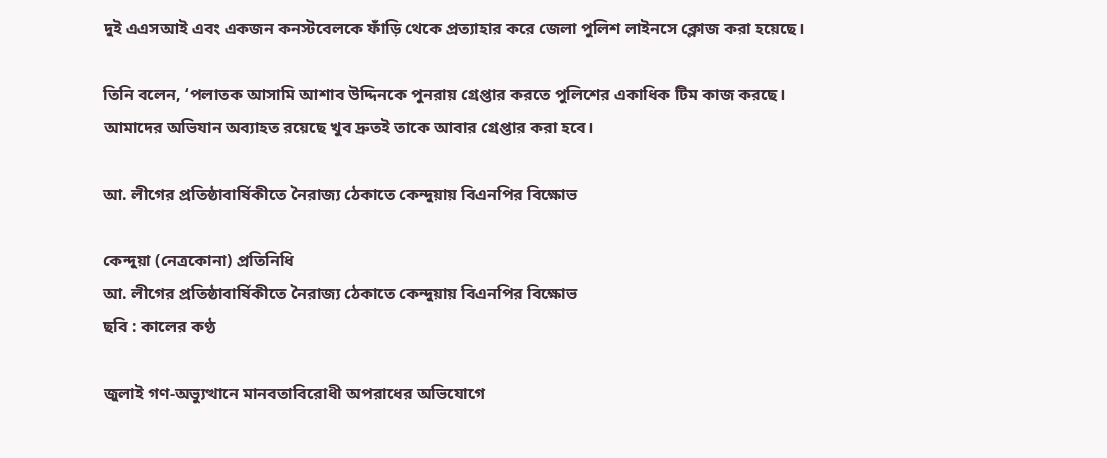দুই এএসআই এবং একজন কনস্টবেলকে ফাঁড়ি থেকে প্রত্যাহার করে জেলা পুলিশ লাইনসে ক্লোজ করা হয়েছে।

তিনি বলেন, ‘পলাতক আসামি আশাব উদ্দিনকে পুনরায় গ্রেপ্তার করতে পুলিশের একাধিক টিম কাজ করছে। আমাদের অভিযান অব্যাহত রয়েছে খুব দ্রুতই তাকে আবার গ্রেপ্তার করা হবে।

আ. লীগের প্রতিষ্ঠাবার্ষিকীতে নৈরাজ্য ঠেকাতে কেন্দুয়ায় বিএনপির বিক্ষোভ

কেন্দুয়া (নেত্রকোনা) প্রতিনিধি
আ. লীগের প্রতিষ্ঠাবার্ষিকীতে নৈরাজ্য ঠেকাতে কেন্দুয়ায় বিএনপির বিক্ষোভ
ছবি : কালের কণ্ঠ

জুলাই গণ-অভ্যুত্থানে মানবতাবিরোধী অপরাধের অভিযোগে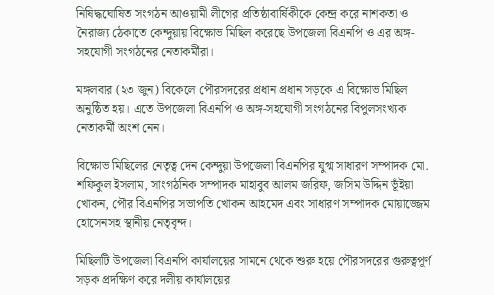নিষিদ্ধঘোষিত সংগঠন আওয়ামী লীগের প্রতিষ্ঠাবার্ষিকীকে কেন্দ্র করে নাশকতা ও নৈরাজ্য ঠেকাতে কেন্দুয়ায় বিক্ষোভ মিছিল করেছে উপজেলা বিএনপি ও এর অঙ্গ-সহযোগী সংগঠনের নেতাকর্মীরা।

মঙ্গলবার (২৩ জুন) বিকেলে পৌরসদরের প্রধান প্রধান সড়কে এ বিক্ষোভ মিছিল অনুষ্ঠিত হয়। এতে উপজেলা বিএনপি ও অঙ্গ-সহযোগী সংগঠনের বিপুলসংখ্যক নেতাকর্মী অংশ নেন।

বিক্ষোভ মিছিলের নেতৃত্ব দেন কেন্দুয়া উপজেলা বিএনপির যুগ্ম সাধারণ সম্পাদক মো. শফিকুল ইসলাম, সাংগঠনিক সম্পাদক মাহাবুব আলম জরিফ, জসিম উদ্দিন ভূঁইয়া খোকন, পৌর বিএনপির সভাপতি খোকন আহমেদ এবং সাধারণ সম্পাদক মোয়াজ্জেম হোসেনসহ স্থানীয় নেতৃবৃন্দ।

মিছিলটি উপজেলা বিএনপি কার্যালয়ের সামনে থেকে শুরু হয়ে পৌরসদরের গুরুত্বপূর্ণ সড়ক প্রদক্ষিণ করে দলীয় কার্যালয়ের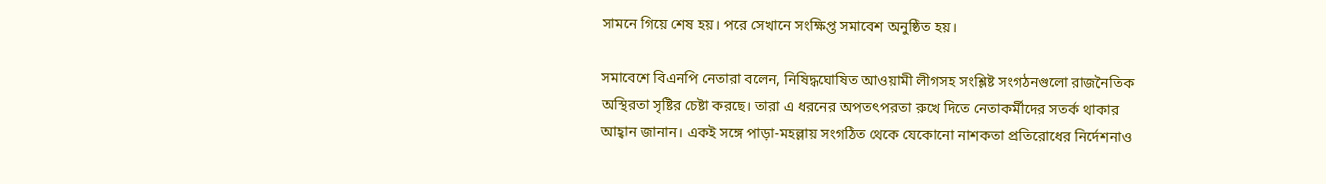সামনে গিয়ে শেষ হয়। পরে সেখানে সংক্ষিপ্ত সমাবেশ অনুষ্ঠিত হয়।

সমাবেশে বিএনপি নেতারা বলেন, নিষিদ্ধঘোষিত আওয়ামী লীগসহ সংশ্লিষ্ট সংগঠনগুলো রাজনৈতিক অস্থিরতা সৃষ্টির চেষ্টা করছে। তারা এ ধরনের অপতৎপরতা রুখে দিতে নেতাকর্মীদের সতর্ক থাকার আহ্বান জানান। একই সঙ্গে পাড়া-মহল্লায় সংগঠিত থেকে যেকোনো নাশকতা প্রতিরোধের নির্দেশনাও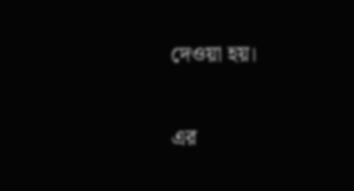দেওয়া হয়।

এর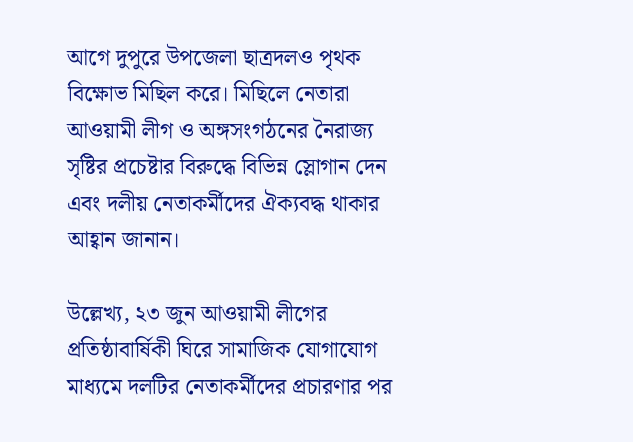আগে দুপুরে উপজেলা ছাত্রদলও পৃথক বিক্ষোভ মিছিল করে। মিছিলে নেতারা আওয়ামী লীগ ও অঙ্গসংগঠনের নৈরাজ্য সৃষ্টির প্রচেষ্টার বিরুদ্ধে বিভিন্ন স্লোগান দেন এবং দলীয় নেতাকর্মীদের ঐক্যবদ্ধ থাকার আহ্বান জানান।

উল্লেখ্য, ২৩ জুন আওয়ামী লীগের প্রতিষ্ঠাবার্ষিকী ঘিরে সামাজিক যোগাযোগ মাধ্যমে দলটির নেতাকর্মীদের প্রচারণার পর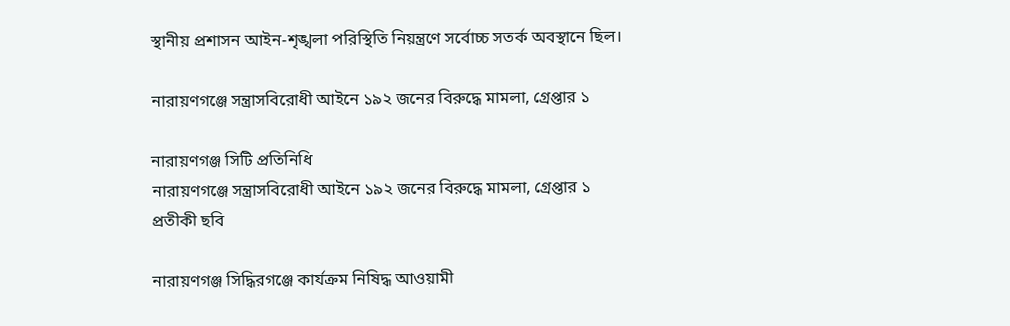স্থানীয় প্রশাসন আইন-শৃঙ্খলা পরিস্থিতি নিয়ন্ত্রণে সর্বোচ্চ সতর্ক অবস্থানে ছিল।

নারায়ণগঞ্জে সন্ত্রাসবিরোধী আইনে ১৯২ জনের বিরুদ্ধে মামলা, গ্রেপ্তার ১

নারায়ণগঞ্জ সিটি প্রতিনিধি
নারায়ণগঞ্জে সন্ত্রাসবিরোধী আইনে ১৯২ জনের বিরুদ্ধে মামলা, গ্রেপ্তার ১
প্রতীকী ছবি

নারায়ণগঞ্জ সিদ্ধিরগঞ্জে কার্যক্রম নিষিদ্ধ আওয়ামী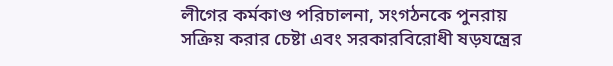লীগের কর্মকাণ্ড পরিচালনা, সংগঠনকে পুনরায় সক্রিয় করার চেষ্টা এবং সরকারবিরোধী ষড়যন্ত্রের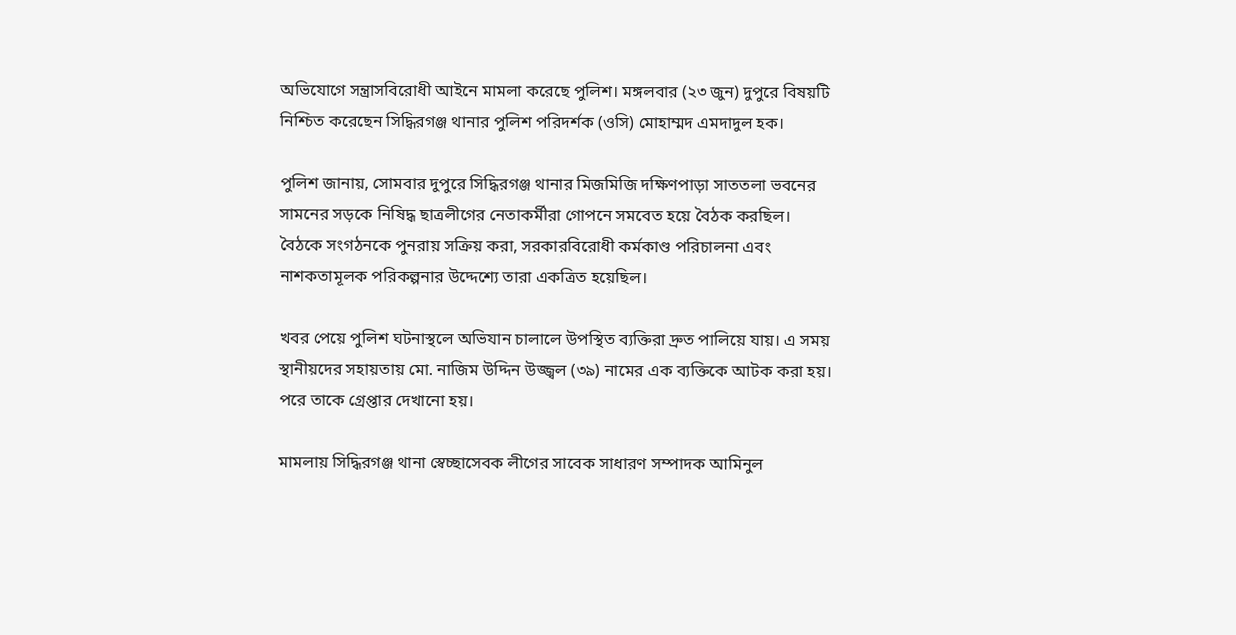অভিযোগে সন্ত্রাসবিরোধী আইনে মামলা করেছে পুলিশ। মঙ্গলবার (২৩ জুন) দুপুরে বিষয়টি নিশ্চিত করেছেন সিদ্ধিরগঞ্জ থানার পুলিশ পরিদর্শক (ওসি) মোহাম্মদ এমদাদুল হক।

পুলিশ জানায়, সোমবার দুপুরে সিদ্ধিরগঞ্জ থানার মিজমিজি দক্ষিণপাড়া সাততলা ভবনের সামনের সড়কে নিষিদ্ধ ছাত্রলীগের নেতাকর্মীরা গোপনে সমবেত হয়ে বৈঠক করছিল। বৈঠকে সংগঠনকে পুনরায় সক্রিয় করা, সরকারবিরোধী কর্মকাণ্ড পরিচালনা এবং নাশকতামূলক পরিকল্পনার উদ্দেশ্যে তারা একত্রিত হয়েছিল।

খবর পেয়ে পুলিশ ঘটনাস্থলে অভিযান চালালে উপস্থিত ব্যক্তিরা দ্রুত পালিয়ে যায়। এ সময় স্থানীয়দের সহায়তায় মো. নাজিম উদ্দিন উজ্জ্বল (৩৯) নামের এক ব্যক্তিকে আটক করা হয়। পরে তাকে গ্রেপ্তার দেখানো হয়।

মামলায় সিদ্ধিরগঞ্জ থানা স্বেচ্ছাসেবক লীগের সাবেক সাধারণ সম্পাদক আমিনুল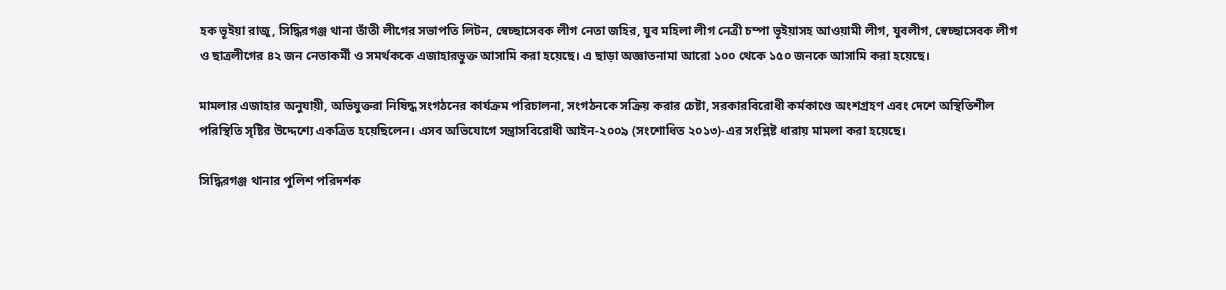হক ভূইয়া রাজু, সিদ্ধিরগঞ্জ থানা তাঁতী লীগের সভাপতি লিটন, স্বেচ্ছাসেবক লীগ নেতা জহির, যুব মহিলা লীগ নেত্রী চম্পা ভূইয়াসহ আওয়ামী লীগ, যুবলীগ, স্বেচ্ছাসেবক লীগ ও ছাত্রলীগের ৪২ জন নেতাকর্মী ও সমর্থককে এজাহারভুক্ত আসামি করা হয়েছে। এ ছাড়া অজ্ঞাতনামা আরো ১০০ থেকে ১৫০ জনকে আসামি করা হয়েছে।

মামলার এজাহার অনুযায়ী, অভিযুক্তরা নিষিদ্ধ সংগঠনের কার্যক্রম পরিচালনা, সংগঠনকে সক্রিয় করার চেষ্টা, সরকারবিরোধী কর্মকাণ্ডে অংশগ্রহণ এবং দেশে অস্থিতিশীল পরিস্থিতি সৃষ্টির উদ্দেশ্যে একত্রিত হয়েছিলেন। এসব অভিযোগে সন্ত্রাসবিরোধী আইন-২০০৯ (সংশোধিত ২০১৩)-এর সংশ্লিষ্ট ধারায় মামলা করা হয়েছে।

সিদ্ধিরগঞ্জ থানার পুলিশ পরিদর্শক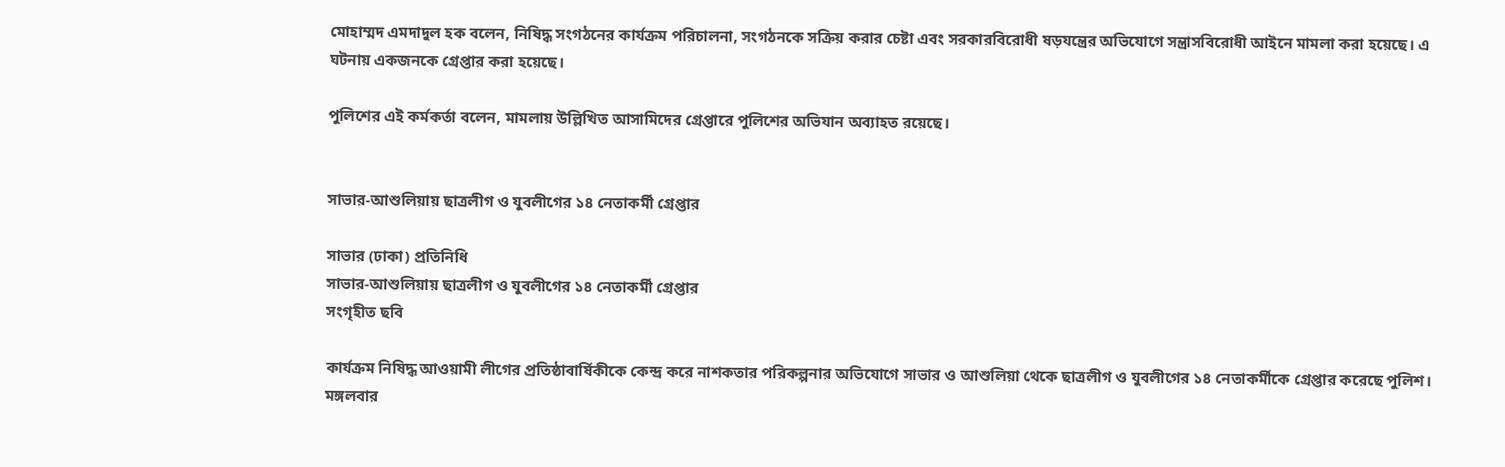মোহাম্মদ এমদাদুল হক বলেন, নিষিদ্ধ সংগঠনের কার্যক্রম পরিচালনা, সংগঠনকে সক্রিয় করার চেষ্টা এবং সরকারবিরোধী ষড়যন্ত্রের অভিযোগে সন্ত্রাসবিরোধী আইনে মামলা করা হয়েছে। এ ঘটনায় একজনকে গ্রেপ্তার করা হয়েছে।

পুলিশের এই কর্মকর্তা বলেন, মামলায় উল্লিখিত আসামিদের গ্রেপ্তারে পুলিশের অভিযান অব্যাহত রয়েছে।


সাভার-আশুলিয়ায় ছাত্রলীগ ও যুবলীগের ১৪ নেতাকর্মী গ্রেপ্তার

সাভার (ঢাকা) প্রতিনিধি
সাভার-আশুলিয়ায় ছাত্রলীগ ও যুবলীগের ১৪ নেতাকর্মী গ্রেপ্তার
সংগৃহীত ছবি

কার্যক্রম নিষিদ্ধ আওয়ামী লীগের প্রতিষ্ঠাবার্ষিকীকে কেন্দ্র করে নাশকতার পরিকল্পনার অভিযোগে সাভার ও আশুলিয়া থেকে ছাত্রলীগ ও যুবলীগের ১৪ নেতাকর্মীকে গ্রেপ্তার করেছে পুলিশ। মঙ্গলবার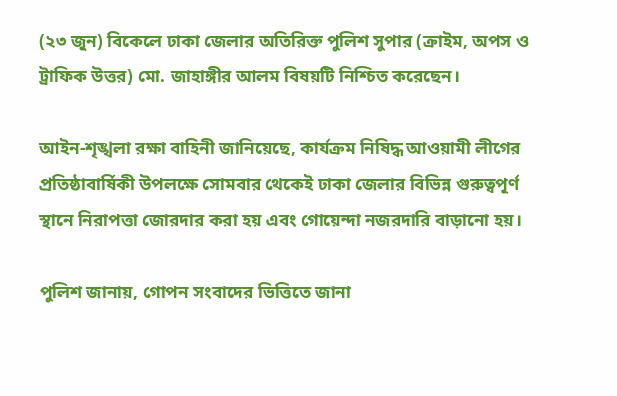(২৩ জুন) বিকেলে ঢাকা জেলার অতিরিক্ত পুলিশ সুপার (ক্রাইম, অপস ও ট্রাফিক উত্তর) মো. জাহাঙ্গীর আলম বিষয়টি নিশ্চিত করেছেন।

আইন-শৃঙ্খলা রক্ষা বাহিনী জানিয়েছে, কার্যক্রম নিষিদ্ধ আওয়ামী লীগের প্রতিষ্ঠাবার্ষিকী উপলক্ষে সোমবার থেকেই ঢাকা জেলার বিভিন্ন গুরুত্বপূর্ণ স্থানে নিরাপত্তা জোরদার করা হয় এবং গোয়েন্দা নজরদারি বাড়ানো হয়।

পুলিশ জানায়, গোপন সংবাদের ভিত্তিতে জানা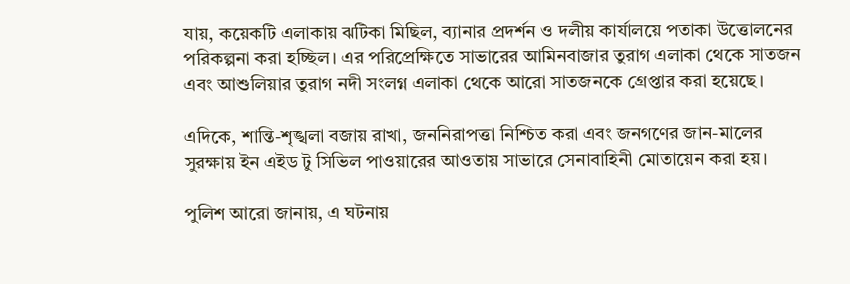যায়, কয়েকটি এলাকায় ঝটিকা মিছিল, ব্যানার প্রদর্শন ও দলীয় কার্যালয়ে পতাকা উত্তোলনের পরিকল্পনা করা হচ্ছিল। এর পরিপ্রেক্ষিতে সাভারের আমিনবাজার তুরাগ এলাকা থেকে সাতজন এবং আশুলিয়ার তুরাগ নদী সংলগ্ন এলাকা থেকে আরো সাতজনকে গ্রেপ্তার করা হয়েছে।

এদিকে, শান্তি-শৃঙ্খলা বজায় রাখা, জননিরাপত্তা নিশ্চিত করা এবং জনগণের জান-মালের সুরক্ষায় ইন এইড টু সিভিল পাওয়ারের আওতায় সাভারে সেনাবাহিনী মোতায়েন করা হয়।

পুলিশ আরো জানায়, এ ঘটনায়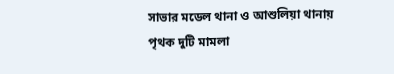সাভার মডেল থানা ও আশুলিয়া থানায় পৃথক দুটি মামলা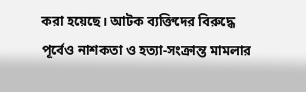করা হয়েছে। আটক ব্যক্তিদের বিরুদ্ধে পূর্বেও নাশকতা ও হত্যা-সংক্রান্ত মামলার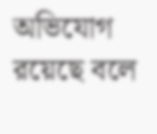অভিযোগ রয়েছে বলে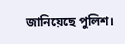জানিয়েছে পুলিশ।